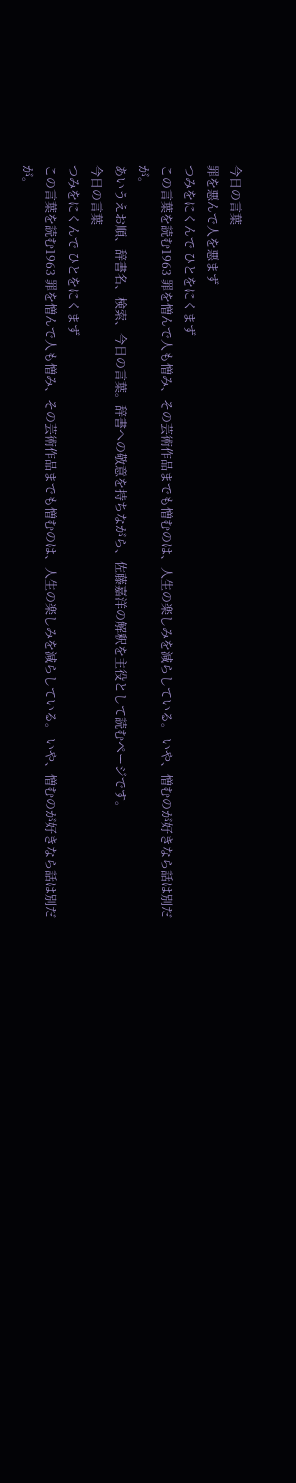今日の言葉
罪を悪んで人を悪まず
つみをにくんで ひとをにくまず
この言葉を読む1963 罪を憎んで人も憎み、その芸術作品までも憎むのは、人生の楽しみを減らしている。 いや、憎むのが好きなら話は別だが。
あいうえお順、辞書名、検索、今日の言葉。辞書への敬意を持ちながら、佐藤嘉洋の解釈を主役として読むページです。
今日の言葉
つみをにくんで ひとをにくまず
この言葉を読む1963 罪を憎んで人も憎み、その芸術作品までも憎むのは、人生の楽しみを減らしている。 いや、憎むのが好きなら話は別だが。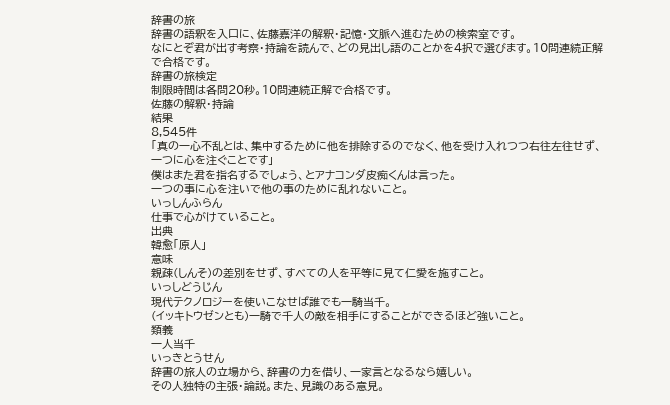辞書の旅
辞書の語釈を入口に、佐藤嘉洋の解釈・記憶・文脈へ進むための検索室です。
なにとぞ君が出す考察・持論を読んで、どの見出し語のことかを4択で選びます。10問連続正解で合格です。
辞書の旅検定
制限時間は各問20秒。10問連続正解で合格です。
佐藤の解釈・持論
結果
8,545件
「真の一心不乱とは、集中するために他を排除するのでなく、他を受け入れつつ右往左往せず、一つに心を注ぐことです」
僕はまた君を指名するでしょう、とアナコンダ皮痴くんは言った。
一つの事に心を注いで他の事のために乱れないこと。
いっしんふらん
仕事で心がけていること。
出典
韓愈「原人」
意味
親疎(しんそ)の差別をせず、すべての人を平等に見て仁愛を施すこと。
いっしどうじん
現代テクノロジーを使いこなせば誰でも一騎当千。
(イッキトウゼンとも)一騎で千人の敵を相手にすることができるほど強いこと。
類義
一人当千
いっきとうせん
辞書の旅人の立場から、辞書の力を借り、一家言となるなら嬉しい。
その人独特の主張・論説。また、見識のある意見。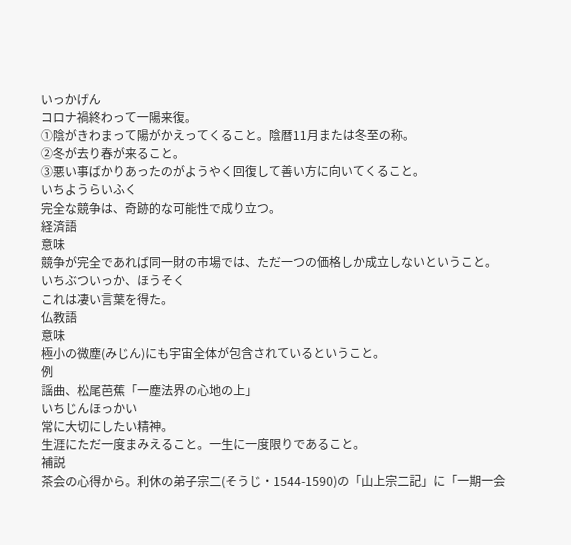いっかげん
コロナ禍終わって一陽来復。
①陰がきわまって陽がかえってくること。陰暦11月または冬至の称。
②冬が去り春が来ること。
③悪い事ばかりあったのがようやく回復して善い方に向いてくること。
いちようらいふく
完全な競争は、奇跡的な可能性で成り立つ。
経済語
意味
競争が完全であれば同一財の市場では、ただ一つの価格しか成立しないということ。
いちぶついっか、ほうそく
これは凄い言葉を得た。
仏教語
意味
極小の微塵(みじん)にも宇宙全体が包含されているということ。
例
謡曲、松尾芭蕉「一塵法界の心地の上」
いちじんほっかい
常に大切にしたい精神。
生涯にただ一度まみえること。一生に一度限りであること。
補説
茶会の心得から。利休の弟子宗二(そうじ・1544-1590)の「山上宗二記」に「一期一会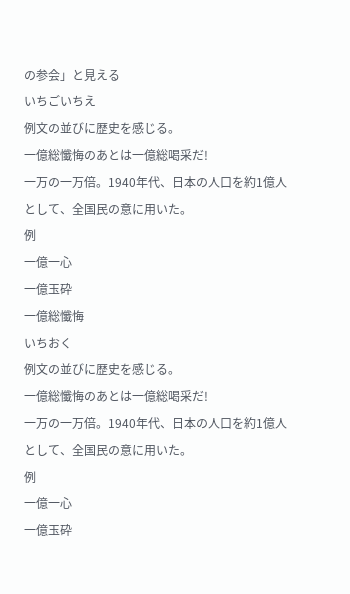の参会」と見える
いちごいちえ
例文の並びに歴史を感じる。
一億総懺悔のあとは一億総喝采だ!
一万の一万倍。1940年代、日本の人口を約1億人として、全国民の意に用いた。
例
一億一心
一億玉砕
一億総懺悔
いちおく
例文の並びに歴史を感じる。
一億総懺悔のあとは一億総喝采だ!
一万の一万倍。1940年代、日本の人口を約1億人として、全国民の意に用いた。
例
一億一心
一億玉砕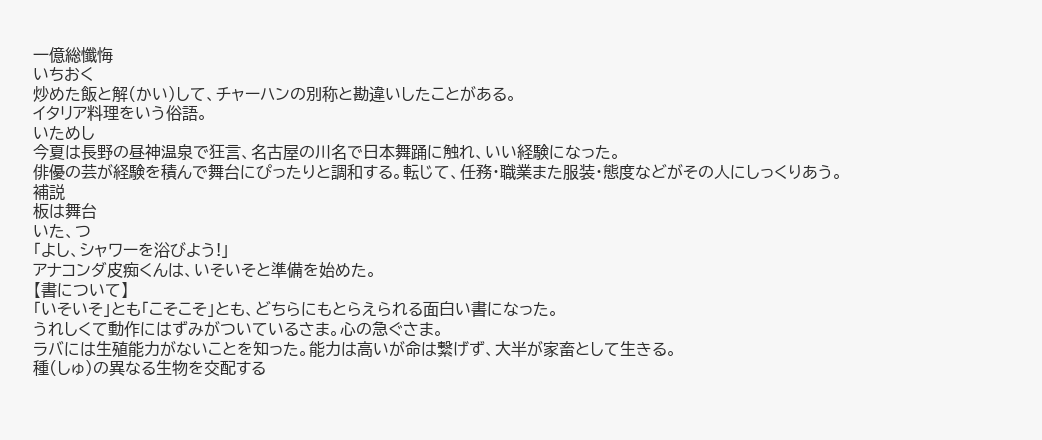一億総懺悔
いちおく
炒めた飯と解(かい)して、チャーハンの別称と勘違いしたことがある。
イタリア料理をいう俗語。
いためし
今夏は長野の昼神温泉で狂言、名古屋の川名で日本舞踊に触れ、いい経験になった。
俳優の芸が経験を積んで舞台にぴったりと調和する。転じて、任務・職業また服装・態度などがその人にしっくりあう。
補説
板は舞台
いた、つ
「よし、シャワーを浴びよう!」
アナコンダ皮痴くんは、いそいそと準備を始めた。
【書について】
「いそいそ」とも「こそこそ」とも、どちらにもとらえられる面白い書になった。
うれしくて動作にはずみがついているさま。心の急ぐさま。
ラバには生殖能力がないことを知った。能力は高いが命は繋げず、大半が家畜として生きる。
種(しゅ)の異なる生物を交配する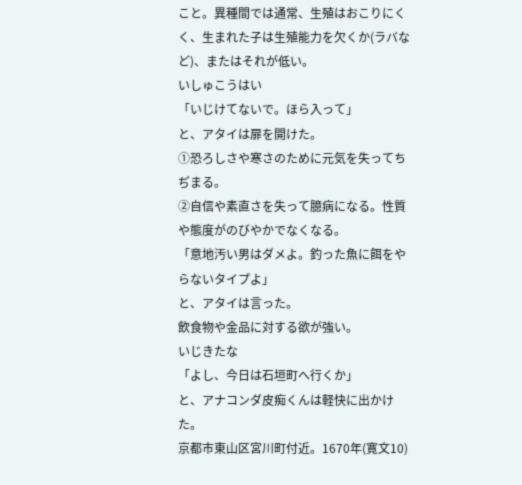こと。異種間では通常、生殖はおこりにくく、生まれた子は生殖能力を欠くか(ラバなど)、またはそれが低い。
いしゅこうはい
「いじけてないで。ほら入って」
と、アタイは扉を開けた。
①恐ろしさや寒さのために元気を失ってちぢまる。
②自信や素直さを失って臆病になる。性質や態度がのびやかでなくなる。
「意地汚い男はダメよ。釣った魚に餌をやらないタイプよ」
と、アタイは言った。
飲食物や金品に対する欲が強い。
いじきたな
「よし、今日は石垣町へ行くか」
と、アナコンダ皮痴くんは軽快に出かけた。
京都市東山区宮川町付近。1670年(寛文10)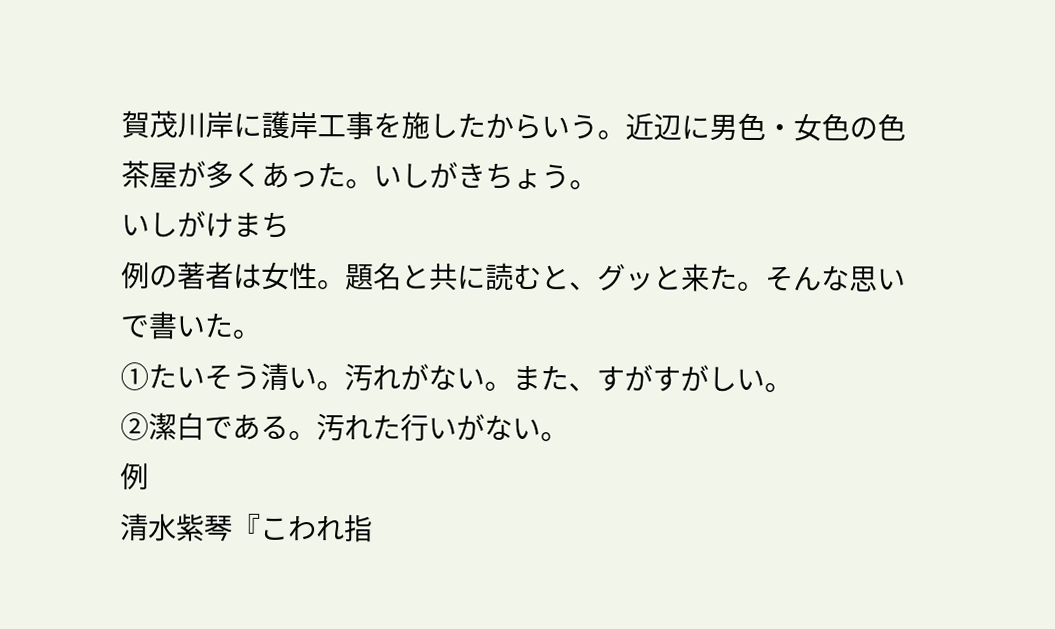賀茂川岸に護岸工事を施したからいう。近辺に男色・女色の色茶屋が多くあった。いしがきちょう。
いしがけまち
例の著者は女性。題名と共に読むと、グッと来た。そんな思いで書いた。
①たいそう清い。汚れがない。また、すがすがしい。
②潔白である。汚れた行いがない。
例
清水紫琴『こわれ指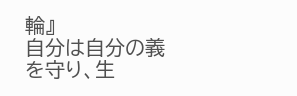輪』
自分は自分の義を守り、生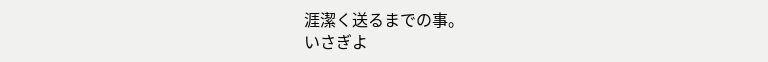涯潔く送るまでの事。
いさぎよ